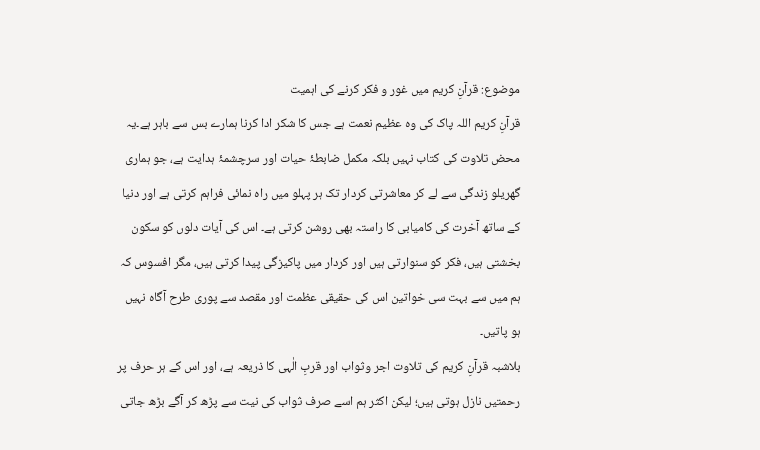موضوع: قرآنِ کریم میں غور و فکر کرنے کی اہمیت
قرآنِ کریم اللہ پاک کی وہ عظیم نعمت ہے جس کا شکر ادا کرنا ہمارے بس سے باہر ہے۔یہ محض تلاوت کی کتاب نہیں بلکہ مکمل ضابطۂ حیات اور سرچشمۂ ہدایت ہے، جو ہماری گھریلو زندگی سے لے کر معاشرتی کردار تک ہر پہلو میں راہ نمائی فراہم کرتی ہے اور دنیا کے ساتھ آخرت کی کامیابی کا راستہ بھی روشن کرتی ہے۔ اس کی آیات دلوں کو سکون بخشتی ہیں، فکر کو سنوارتی ہیں اور کردار میں پاکیزگی پیدا کرتی ہیں، مگر افسوس کہ ہم میں سے بہت سی خواتین اس کی حقیقی عظمت اور مقصد سے پوری طرح آگاہ نہیں ہو پاتیں۔
بلاشبہ قرآنِ کریم کی تلاوت اجر وثواب اور قربِ الٰہی کا ذریعہ ہے، اور اس کے ہر حرف پر رحمتیں نازل ہوتی ہیں؛ لیکن اکثر ہم اسے صرف ثواب کی نیت سے پڑھ کر آگے بڑھ جاتی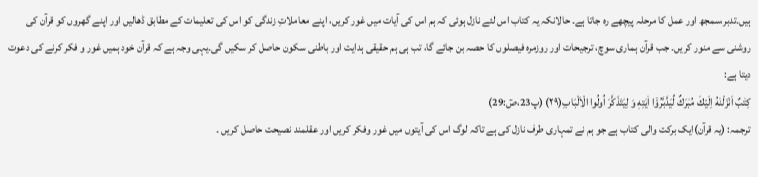ہیں۔تدبر،سمجھ اور عمل کا مرحلہ پیچھے رہ جاتا ہے۔ حالانکہ یہ کتاب اس لئے نازل ہوئی کہ ہم اس کی آیات میں غور کریں، اپنے معاملاتِ زندگی کو اس کی تعلیمات کے مطابق ڈھالیں اور اپنے گھروں کو قرآن کی روشنی سے منور کریں۔ جب قرآن ہماری سوچ، ترجیحات اور روزمرہ فیصلوں کا حصہ بن جائے گا، تب ہی ہم حقیقی ہدایت اور باطنی سکون حاصل کر سکیں گی۔یہی وجہ ہے کہ قرآن خود ہمیں غور و فکر کرنے کی دعوت دیتا ہے:
كِتٰبٌ اَنْزَلْنٰهُ اِلَیْكَ مُبٰرَكٌ لِّیَدَّبَّرُوْۤا اٰیٰتِهٖ وَ لِیَتَذَكَّرَ اُولُوا الْاَلْبَابِ(۲۹) (پ23،صٓ:29)
ترجمہ: (یہ قرآن)ایک برکت والی کتاب ہے جو ہم نے تمہاری طرف نازل کی ہے تاکہ لوگ اس کی آیتوں میں غور وفکر کریں اور عقلمند نصیحت حاصل کریں ۔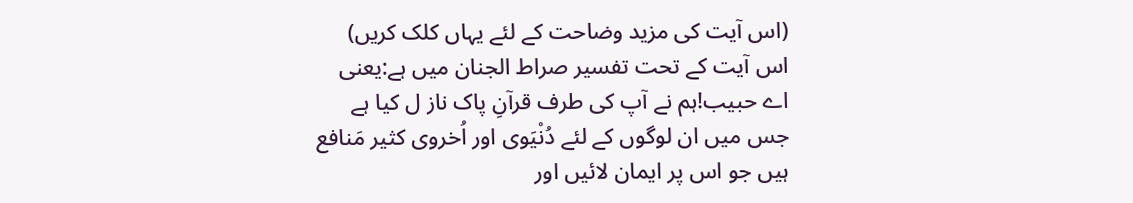(اس آیت کی مزید وضاحت کے لئے یہاں کلک کریں)
اس آیت کے تحت تفسیر صراط الجنان میں ہے:یعنی اے حبیب!ہم نے آپ کی طرف قرآنِ پاک ناز ل کیا ہے جس میں ان لوگوں کے لئے دُنْیَوی اور اُخروی کثیر مَنافع ہیں جو اس پر ایمان لائیں اور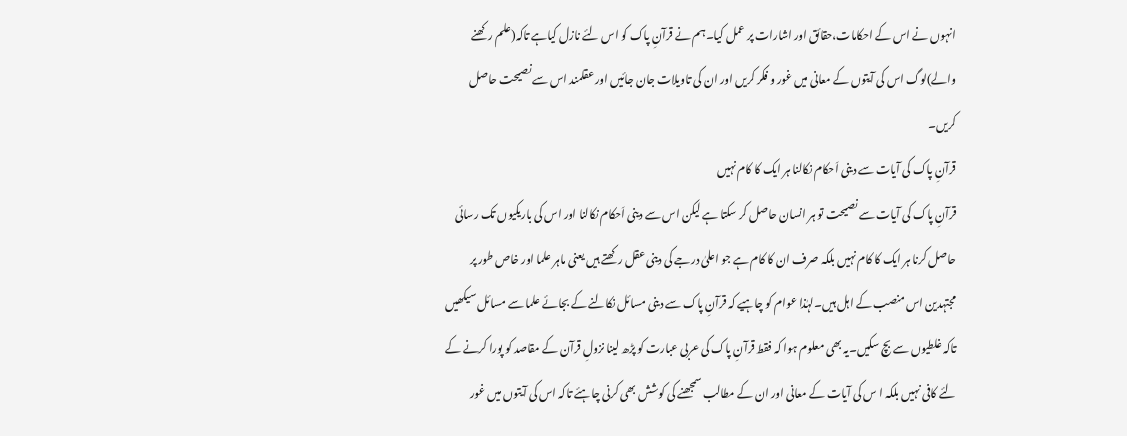انہوں نے اس کے احکامات،حقائق اور اشارات پر عمل کیا۔ہم نے قرآنِ پاک کو اس لئے نازل کیاہے تاکہ(علم رکھنے والے)لوگ اس کی آیتوں کے معانی میں غور و فکر کریں اور ان کی تاویلات جان جائیں اور عقلمند اس سے نصیحت حاصل کریں۔
قرآنِ پاک کی آیات سے دینی اَحکام نکالنا ہر ایک کا کام نہیں
قرآنِ پاک کی آیات سے نصیحت تو ہر انسان حاصل کر سکتا ہے لیکن اس سے دینی اَحکام نکالنا اور اس کی باریکیوں تک رسائی حاصل کرنا ہر ایک کا کام نہیں بلکہ صرف ان کا کام ہے جو اعلیٰ درجے کی دینی عقل رکھتے ہیں یعنی ماہر علما اور خاص طور پر مجتہدین اس منصب کے اہل ہیں۔لہٰذا عوام کو چاہیے کہ قرآنِ پاک سے دینی مسائل نکالنے کے بجائے علما سے مسائل سیکھیں تاکہ غلطیوں سے بچ سکیں۔یہ بھی معلوم ہوا کہ فقط قرآنِ پاک کی عربی عبارت کو پڑھ لینا نزولِ قرآن کے مقاصد کو پورا کرنے کے لئے کافی نہیں بلکہ ا س کی آیات کے معانی اور ان کے مطالب سمجھنے کی کوشش بھی کرنی چاہئے تاکہ اس کی آیتوں میں غور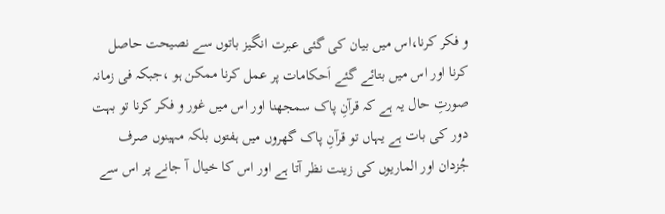و فکر کرنا،اس میں بیان کی گئی عبرت انگیز باتوں سے نصیحت حاصل کرنا اور اس میں بتائے گئے اَحکامات پر عمل کرنا ممکن ہو ،جبکہ فی زمانہ صورتِ حال یہ ہے کہ قرآنِ پاک سمجھنا اور اس میں غور و فکر کرنا تو بہت دور کی بات ہے یہاں تو قرآنِ پاک گھروں میں ہفتوں بلکہ مہینوں صرف جُزدان اور الماریوں کی زینت نظر آتا ہے اور اس کا خیال آ جانے پر اس سے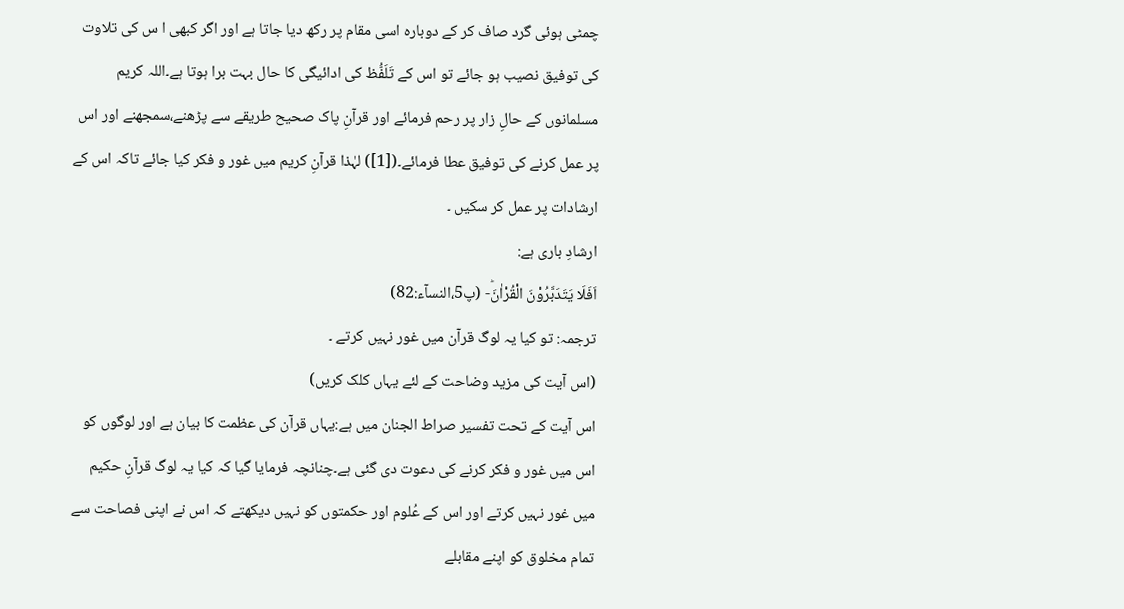چمٹی ہوئی گرد صاف کر کے دوبارہ اسی مقام پر رکھ دیا جاتا ہے اور اگر کبھی ا س کی تلاوت کی توفیق نصیب ہو جائے تو اس کے تَلَفُّظ کی ادائیگی کا حال بہت برا ہوتا ہے۔اللہ کریم مسلمانوں کے حالِ زار پر رحم فرمائے اور قرآنِ پاک صحیح طریقے سے پڑھنے،سمجھنے اور اس پر عمل کرنے کی توفیق عطا فرمائے۔([1]) لہٰذا قرآنِ کریم میں غور و فکر کیا جائے تاکہ اس کے ارشادات پر عمل کر سکیں ۔
ارشادِ باری ہے:
اَفَلَا یَتَدَبَّرُوْنَ الْقُرْاٰنَؕ- (پ5،النسآء:82)
ترجمہ: تو کیا یہ لوگ قرآن میں غور نہیں کرتے ۔
(اس آیت کی مزید وضاحت کے لئے یہاں کلک کریں)
اس آیت کے تحت تفسیر صراط الجنان میں ہے:یہاں قرآن کی عظمت کا بیان ہے اور لوگوں کو اس میں غور و فکر کرنے کی دعوت دی گئی ہے۔چنانچہ فرمایا گیا کہ کیا یہ لوگ قرآنِ حکیم میں غور نہیں کرتے اور اس کے عُلوم اور حکمتوں کو نہیں دیکھتے کہ اس نے اپنی فصاحت سے تمام مخلوق کو اپنے مقابلے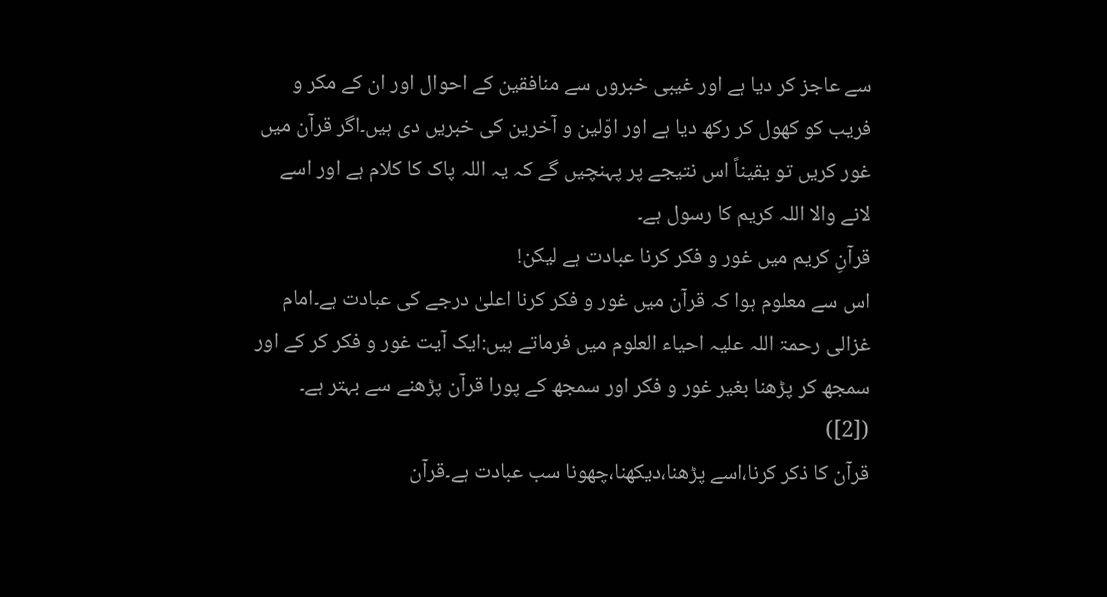سے عاجز کر دیا ہے اور غیبی خبروں سے منافقین کے احوال اور ان کے مکر و فریب کو کھول کر رکھ دیا ہے اور اوّلین و آخرین کی خبریں دی ہیں۔اگر قرآن میں غور کریں تو یقیناً اس نتیجے پر پہنچیں گے کہ یہ اللہ پاک کا کلام ہے اور اسے لانے والا اللہ کریم کا رسول ہے۔
قرآنِ کریم میں غور و فکر کرنا عبادت ہے لیکن!
اس سے معلوم ہوا کہ قرآن میں غور و فکر کرنا اعلیٰ درجے کی عبادت ہے۔امام غزالی رحمۃ اللہ علیہ احیاء العلوم میں فرماتے ہیں:ایک آیت غور و فکر کر کے اور سمجھ کر پڑھنا بغیر غور و فکر اور سمجھ کے پورا قرآن پڑھنے سے بہتر ہے۔ ([2])
قرآن کا ذکر کرنا،اسے پڑھنا،دیکھنا،چھونا سب عبادت ہے۔قرآن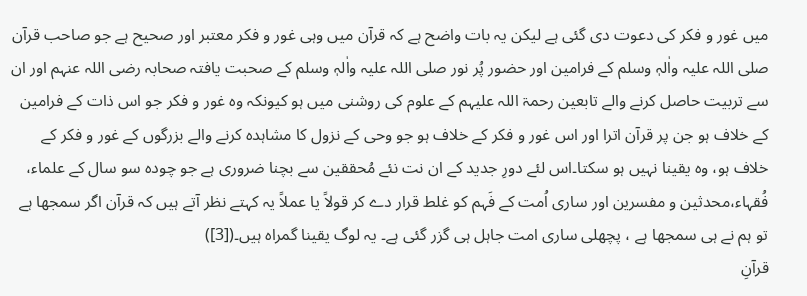میں غور و فکر کی دعوت دی گئی ہے لیکن یہ بات واضح ہے کہ قرآن میں وہی غور و فکر معتبر اور صحیح ہے جو صاحب قرآن صلی اللہ علیہ واٰلہٖ وسلم کے فرامین اور حضور پُر نور صلی اللہ علیہ واٰلہٖ وسلم کے صحبت یافتہ صحابہ رضی اللہ عنہم اور ان سے تربیت حاصل کرنے والے تابعین رحمۃ اللہ علیہم کے علوم کی روشنی میں ہو کیونکہ وہ غور و فکر جو اس ذات کے فرامین کے خلاف ہو جن پر قرآن اترا اور اس غور و فکر کے خلاف ہو جو وحی کے نزول کا مشاہدہ کرنے والے بزرگوں کے غور و فکر کے خلاف ہو، وہ یقینا نہیں ہو سکتا۔اس لئے دورِ جدید کے ان نت نئے مُحققین سے بچنا ضروری ہے جو چودہ سو سال کے علماء، فُقہاء،محدثین و مفسرین اور ساری اُمت کے فَہم کو غلط قرار دے کر قولاً یا عملاً یہ کہتے نظر آتے ہیں کہ قرآن اگر سمجھا ہے تو ہم نے ہی سمجھا ہے ، پچھلی ساری امت جاہل ہی گزر گئی ہے۔ یہ لوگ یقینا گمراہ ہیں۔([3])
قرآنِ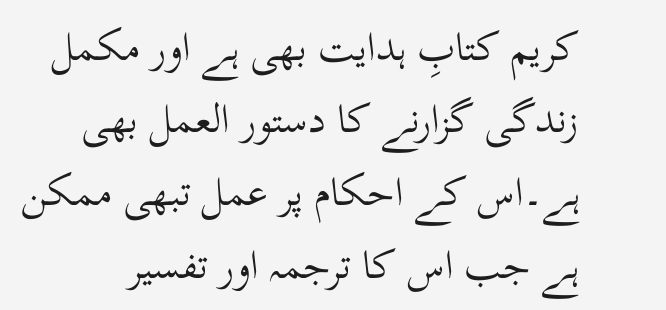کریم کتابِ ہدایت بھی ہے اور مکمل زندگی گزارنے کا دستور العمل بھی ہے۔اس کے احکام پر عمل تبھی ممکن ہے جب اس کا ترجمہ اور تفسیر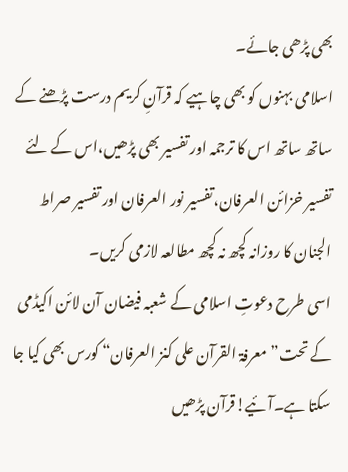بھی پڑھی جائے۔
اسلامی بہنوں کو بھی چاہیے کہ قرآنِ کریم درست پڑھنے کے ساتھ ساتھ اس کا ترجمہ اور تفسیر بھی پڑھیں،اس کے لئے تفسیر خزائن العرفان،تفسیر نور العرفان اور تفسیر صراط الجنان کا روزانہ کچھ نہ کچھ مطالعہ لازمی کریں۔
اسی طرح دعوتِ اسلامی کے شعبہ فیضان آن لائن اکیڈمی کے تحت”معرفۃ القرآن علی کنز العرفان“ کورس بھی کیا جا سکتا ہے۔آئیے!قرآن پڑھیں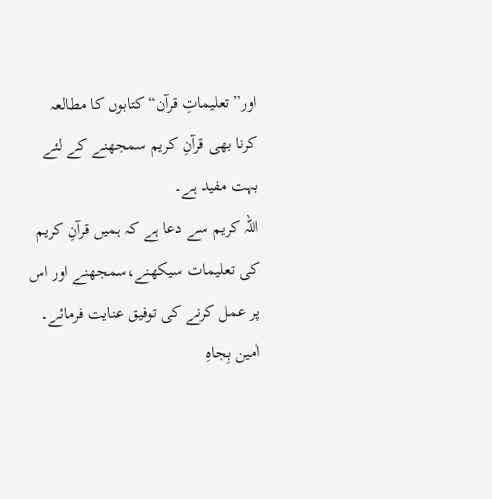اور”تعلیماتِ قرآن“کتابوں کا مطالعہ کرنا بھی قرآنِ کریم سمجھنے کے لئے بہت مفید ہے۔
اللہ کریم سے دعا ہے کہ ہمیں قرآنِ کریم کی تعلیمات سیکھنے،سمجھنے اور اس پر عمل کرنے کی توفیق عنایت فرمائے۔
اٰمین بِجاہِ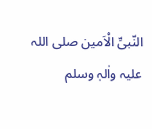النّبیِّ الْاَمین صلی اللہ علیہ واٰلہٖ وسلم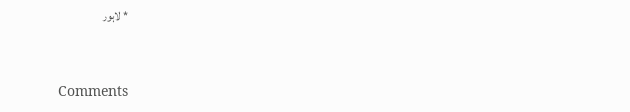* لاہور


Comments